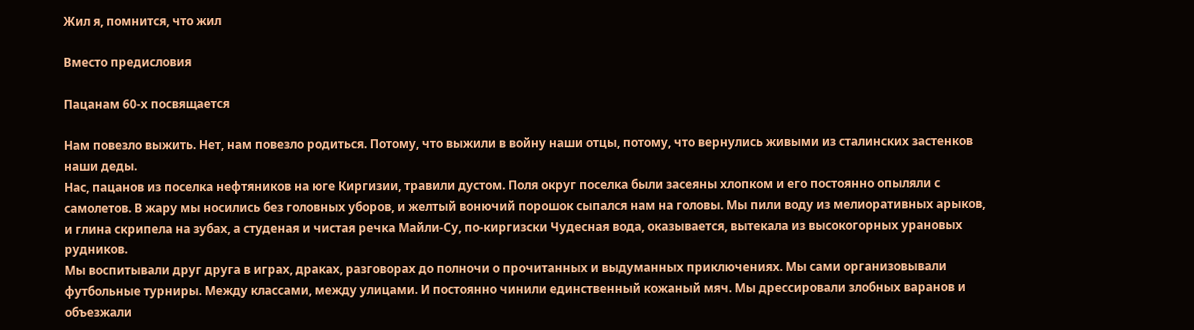Жил я, помнится, что жил

Вместо предисловия

Пацанам 60-х посвящается

Нам повезло выжить. Нет, нам повезло родиться. Потому, что выжили в войну наши отцы, потому, что вернулись живыми из сталинских застенков наши деды.
Нас, пацанов из поселка нефтяников на юге Киргизии, травили дустом. Поля округ поселка были засеяны хлопком и его постоянно опыляли с самолетов. В жару мы носились без головных уборов, и желтый вонючий порошок сыпался нам на головы. Мы пили воду из мелиоративных арыков, и глина скрипела на зубах, а студеная и чистая речка Майли-Су, по-киргизски Чудесная вода, оказывается, вытекала из высокогорных урановых рудников.
Мы воспитывали друг друга в играх, драках, разговорах до полночи о прочитанных и выдуманных приключениях. Мы сами организовывали футбольные турниры. Между классами, между улицами. И постоянно чинили единственный кожаный мяч. Мы дрессировали злобных варанов и объезжали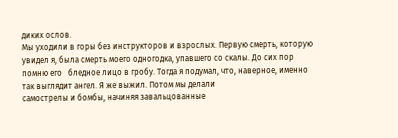диких ослов.
Мы уходили в горы без инструкторов и взрослых. Первую смерть, которую увидел я, была смерть моего одногодка, упавшего со скалы. До сих пор помню его   бледное лицо в гробу. Тогда я подумал, что, наверное, именно так выглядит ангел. Я же выжил. Потом мы делали
самострелы и бомбы, начиняя завальцованные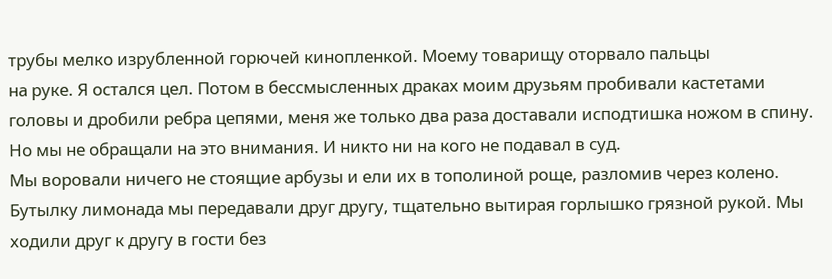трубы мелко изрубленной горючей кинопленкой. Моему товарищу оторвало пальцы
на руке. Я остался цел. Потом в бессмысленных драках моим друзьям пробивали кастетами головы и дробили ребра цепями, меня же только два раза доставали исподтишка ножом в спину. Но мы не обращали на это внимания. И никто ни на кого не подавал в суд.
Мы воровали ничего не стоящие арбузы и ели их в тополиной роще, разломив через колено. Бутылку лимонада мы передавали друг другу, тщательно вытирая горлышко грязной рукой. Мы ходили друг к другу в гости без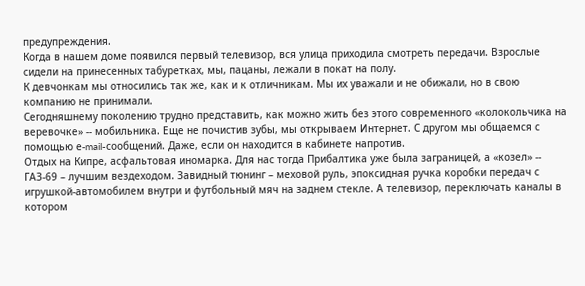предупреждения.
Когда в нашем доме появился первый телевизор, вся улица приходила смотреть передачи. Взрослые сидели на принесенных табуретках, мы, пацаны, лежали в покат на полу.
К девчонкам мы относились так же, как и к отличникам. Мы их уважали и не обижали, но в свою компанию не принимали.
Сегодняшнему поколению трудно представить, как можно жить без этого современного «колокольчика на веревочке» -- мобильника. Еще не почистив зубы, мы открываем Интернет. С другом мы общаемся с помощью е-mail-сообщений. Даже, если он находится в кабинете напротив.
Отдых на Кипре, асфальтовая иномарка. Для нас тогда Прибалтика уже была заграницей, а «козел» -- ГАЗ-69 – лучшим вездеходом. Завидный тюнинг – меховой руль, эпоксидная ручка коробки передач с игрушкой-автомобилем внутри и футбольный мяч на заднем стекле. А телевизор, переключать каналы в котором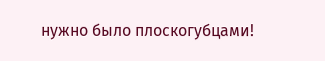нужно было плоскогубцами!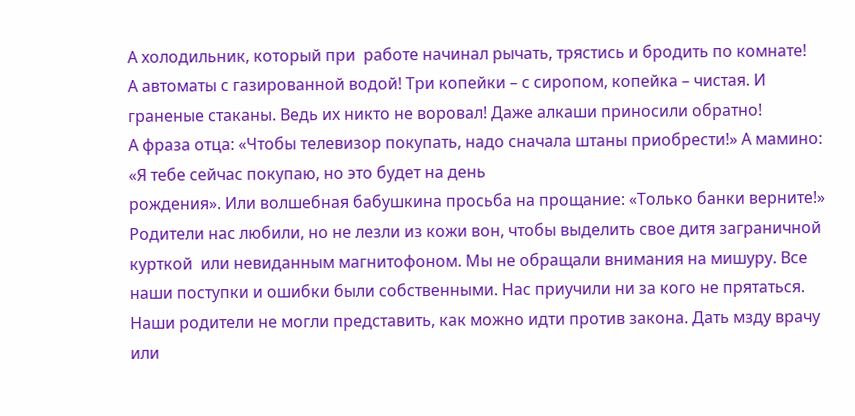А холодильник, который при  работе начинал рычать, трястись и бродить по комнате!  А автоматы с газированной водой! Три копейки – с сиропом, копейка – чистая. И граненые стаканы. Ведь их никто не воровал! Даже алкаши приносили обратно!
А фраза отца: «Чтобы телевизор покупать, надо сначала штаны приобрести!» А мамино: «Я тебе сейчас покупаю, но это будет на день
рождения». Или волшебная бабушкина просьба на прощание: «Только банки верните!»
Родители нас любили, но не лезли из кожи вон, чтобы выделить свое дитя заграничной курткой  или невиданным магнитофоном. Мы не обращали внимания на мишуру. Все наши поступки и ошибки были собственными. Нас приучили ни за кого не прятаться. Наши родители не могли представить, как можно идти против закона. Дать мзду врачу или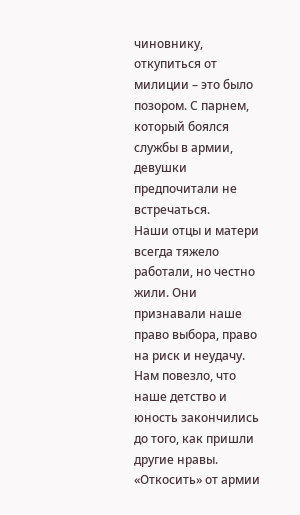чиновнику, откупиться от милиции – это было позором. С парнем, который боялся службы в армии, девушки предпочитали не встречаться.
Наши отцы и матери всегда тяжело работали, но честно жили. Они признавали наше право выбора, право на риск и неудачу.  Нам повезло, что наше детство и юность закончились до того, как пришли другие нравы. «Откосить» от армии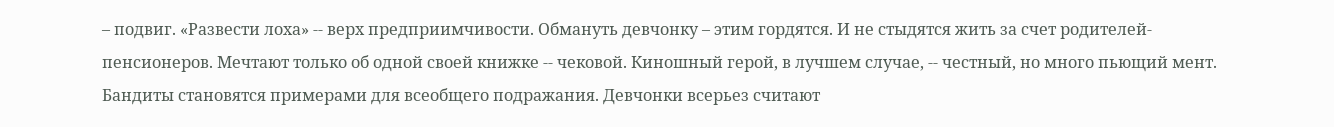– подвиг. «Развести лоха» -- верх предприимчивости. Обмануть девчонку – этим гордятся. И не стыдятся жить за счет родителей-пенсионеров. Мечтают только об одной своей книжке -- чековой. Киношный герой, в лучшем случае, -- честный, но много пьющий мент. Бандиты становятся примерами для всеобщего подражания. Девчонки всерьез считают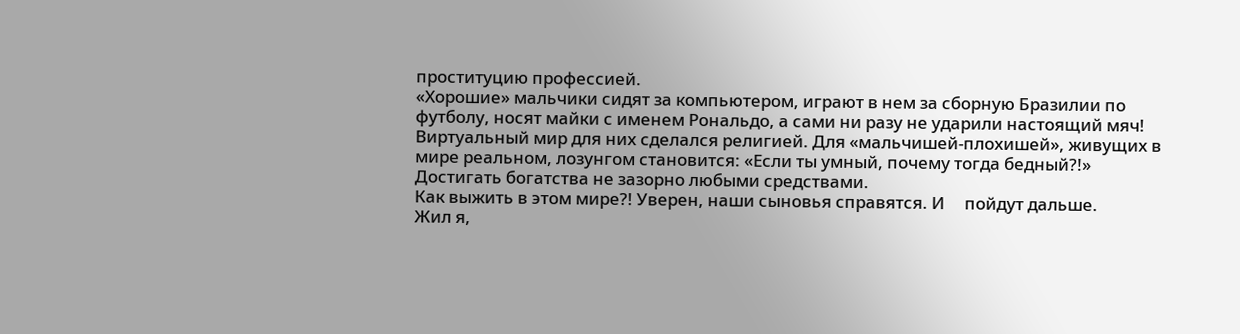проституцию профессией.
«Хорошие» мальчики сидят за компьютером, играют в нем за сборную Бразилии по футболу, носят майки с именем Рональдо, а сами ни разу не ударили настоящий мяч! Виртуальный мир для них сделался религией. Для «мальчишей-плохишей», живущих в мире реальном, лозунгом становится: «Если ты умный, почему тогда бедный?!» Достигать богатства не зазорно любыми средствами.
Как выжить в этом мире?! Уверен, наши сыновья справятся. И     пойдут дальше.
Жил я,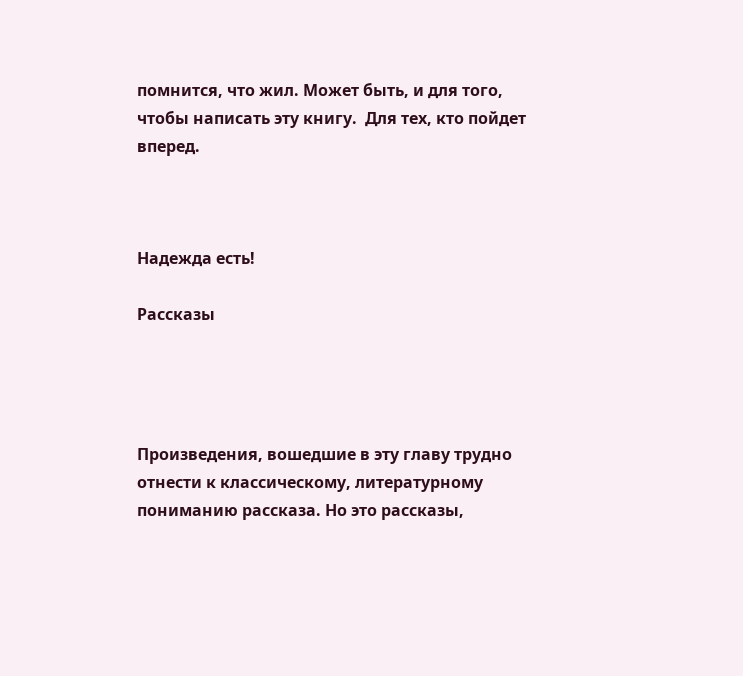помнится, что жил. Может быть, и для того, чтобы написать эту книгу.  Для тех, кто пойдет вперед.



Надежда есть!

Рассказы




Произведения, вошедшие в эту главу трудно отнести к классическому, литературному пониманию рассказа. Но это рассказы,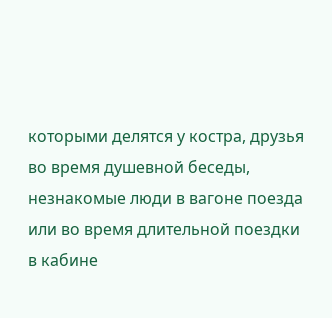которыми делятся у костра, друзья во время душевной беседы, незнакомые люди в вагоне поезда или во время длительной поездки в кабине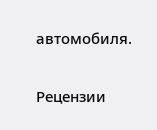автомобиля.


Рецензии